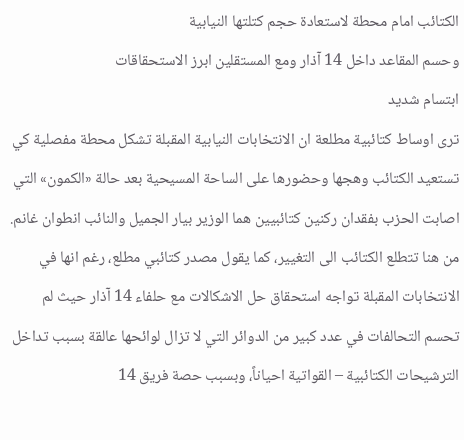الكتائب امام محطة لاستعادة حجم كتلتها النيابية
وحسم المقاعد داخل 14 آذار ومع المستقلين ابرز الاستحقاقات
ابتسام شديد
ترى اوساط كتائبية مطلعة ان الانتخابات النيابية المقبلة تشكل محطة مفصلية كي تستعيد الكتائب وهجها وحضورها على الساحة المسيحية بعد حالة «الكمون» التي اصابت الحزب بفقدان ركنين كتائبيين هما الوزير بيار الجميل والنائب انطوان غانم.
من هنا تتطلع الكتائب الى التغيير، كما يقول مصدر كتائبي مطلع، رغم انها في الانتخابات المقبلة تواجه استحقاق حل الاشكالات مع حلفاء 14 آذار حيث لم تحسم التحالفات في عدد كبير من الدوائر التي لا تزال لوائحها عالقة بسبب تداخل الترشيحات الكتائبية – القواتية احياناً، وبسبب حصة فريق 14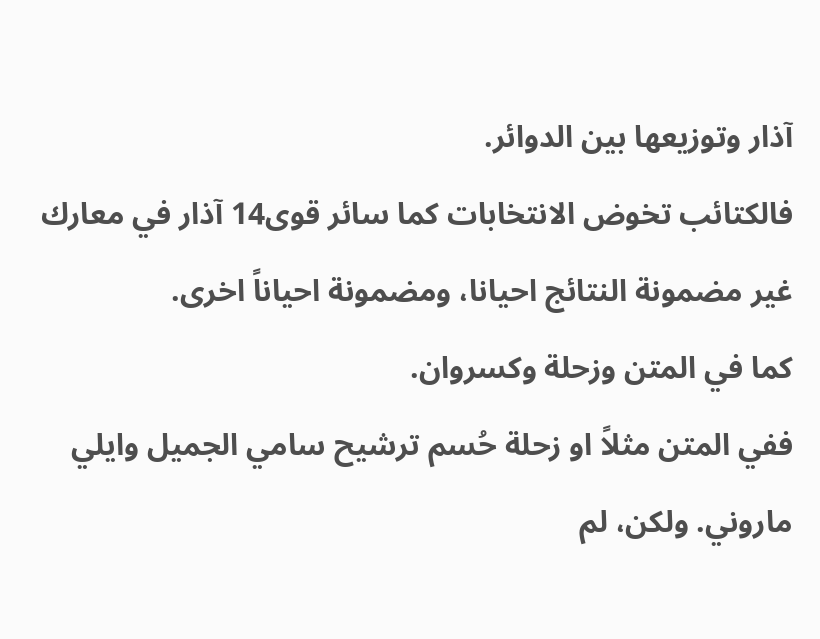آذار وتوزيعها بين الدوائر.
فالكتائب تخوض الانتخابات كما سائر قوى14 آذار في معارك غير مضمونة النتائج احيانا، ومضمونة احياناً اخرى.
كما في المتن وزحلة وكسروان.
ففي المتن مثلاً او زحلة حُسم ترشيح سامي الجميل وايلي ماروني. ولكن، لم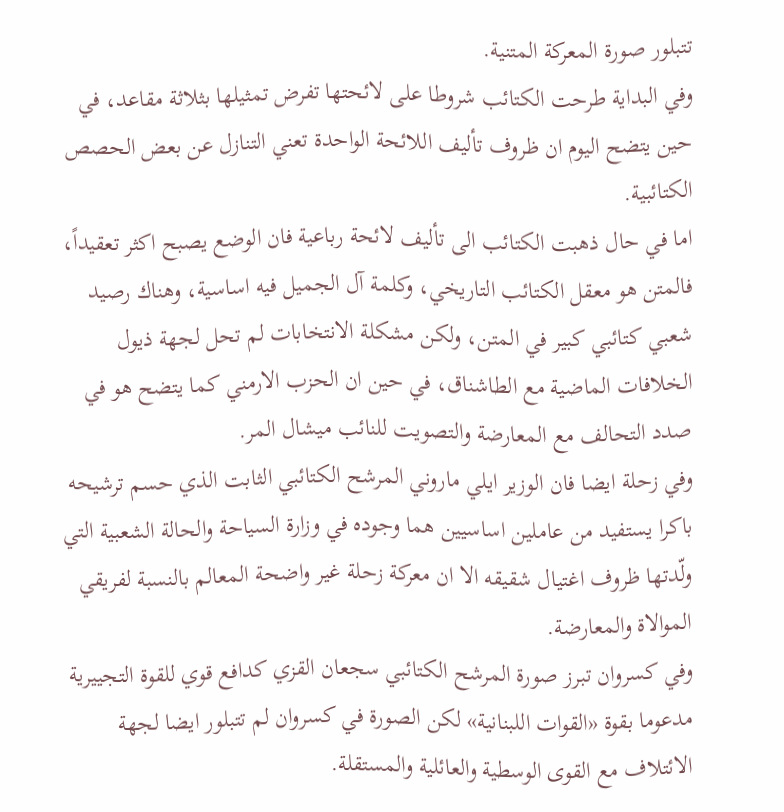تتبلور صورة المعركة المتنية.
وفي البداية طرحت الكتائب شروطا على لائحتها تفرض تمثيلها بثلاثة مقاعد، في حين يتضح اليوم ان ظروف تأليف اللائحة الواحدة تعني التنازل عن بعض الحصص الكتائبية.
اما في حال ذهبت الكتائب الى تأليف لائحة رباعية فان الوضع يصبح اكثر تعقيداً، فالمتن هو معقل الكتائب التاريخي، وكلمة آل الجميل فيه اساسية، وهناك رصيد شعبي كتائبي كبير في المتن، ولكن مشكلة الانتخابات لم تحل لجهة ذيول الخلافات الماضية مع الطاشناق، في حين ان الحزب الارمني كما يتضح هو في صدد التحالف مع المعارضة والتصويت للنائب ميشال المر.
وفي زحلة ايضا فان الوزير ايلي ماروني المرشح الكتائبي الثابت الذي حسم ترشيحه باكرا يستفيد من عاملين اساسيين هما وجوده في وزارة السياحة والحالة الشعبية التي ولّدتها ظروف اغتيال شقيقه الا ان معركة زحلة غير واضحة المعالم بالنسبة لفريقي الموالاة والمعارضة.
وفي كسروان تبرز صورة المرشح الكتائبي سجعان القزي كدافع قوي للقوة التجييرية مدعوما بقوة «القوات اللبنانية» لكن الصورة في كسروان لم تتبلور ايضا لجهة الائتلاف مع القوى الوسطية والعائلية والمستقلة.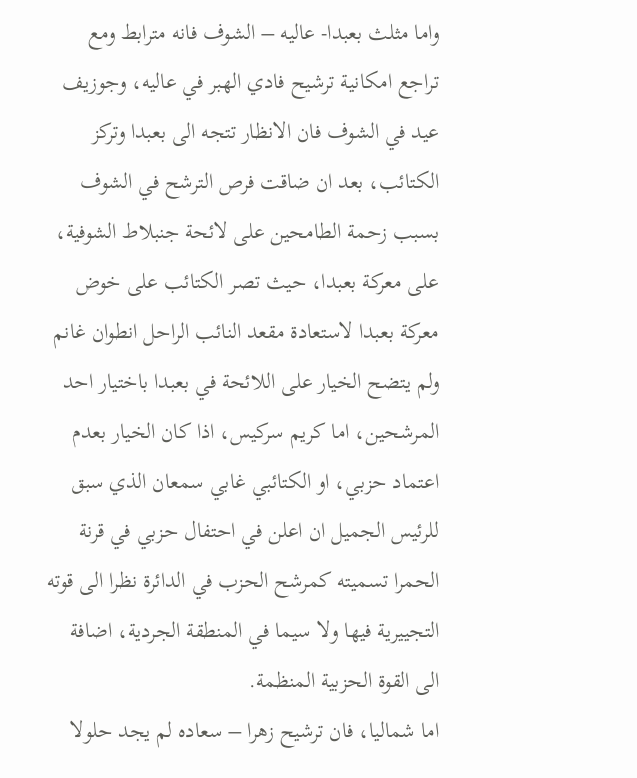واما مثلث بعبدا- عاليه – الشوف فانه مترابط ومع تراجع امكانية ترشيح فادي الهبر في عاليه، وجوزيف عيد في الشوف فان الانظار تتجه الى بعبدا وتركز الكتائب، بعد ان ضاقت فرص الترشح في الشوف بسبب زحمة الطامحين على لائحة جنبلاط الشوفية، على معركة بعبدا، حيث تصر الكتائب على خوض معركة بعبدا لاستعادة مقعد النائب الراحل انطوان غانم ولم يتضح الخيار على اللائحة في بعبدا باختيار احد المرشحين، اما كريم سركيس، اذا كان الخيار بعدم اعتماد حزبي، او الكتائبي غابي سمعان الذي سبق للرئيس الجميل ان اعلن في احتفال حزبي في قرنة الحمرا تسميته كمرشح الحزب في الدائرة نظرا الى قوته التجييرية فيها ولا سيما في المنطقة الجردية، اضافة الى القوة الحزبية المنظمة.
اما شماليا، فان ترشيح زهرا – سعاده لم يجد حلولا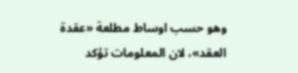وهو حسب اوساط مطلعة «عقدة العقد»، لان المعلومات تؤكد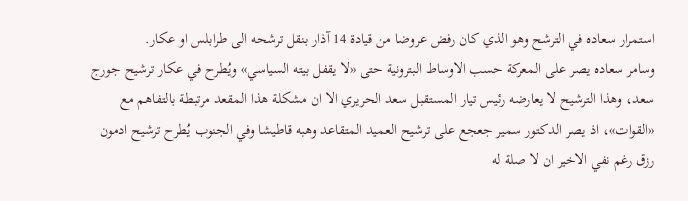استمرار سعاده في الترشح وهو الذي كان رفض عروضا من قيادة 14 آذار بنقل ترشحه الى طرابلس او عكار.
وسامر سعاده يصر على المعركة حسب الاوساط البترونية حتى «لا يقفل بيته السياسي» ويُطرح في عكار ترشيح جورج سعد، وهذا الترشيح لا يعارضه رئيس تيار المستقبل سعد الحريري الا ان مشكلة هذا المقعد مرتبطة بالتفاهم مع «القوات»، اذ يصر الدكتور سمير جعجع على ترشيح العميد المتقاعد وهبه قاطيشا وفي الجنوب يُطرح ترشيح ادمون رزق رغم نفي الاخير ان لا صلة له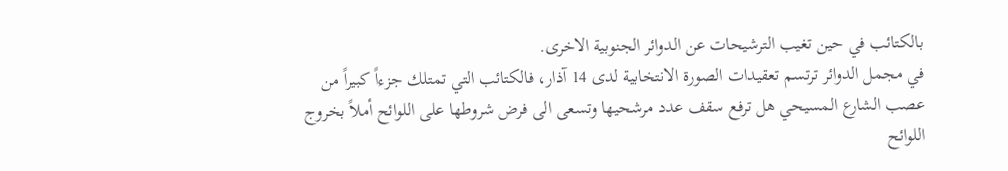بالكتائب في حين تغيب الترشيحات عن الدوائر الجنوبية الاخرى.
في مجمل الدوائر ترتسم تعقيدات الصورة الانتخابية لدى 14 آذار، فالكتائب التي تمتلك جزءاً كبيراً من عصب الشارع المسيحي هل ترفع سقف عدد مرشحيها وتسعى الى فرض شروطها على اللوائح أملاً بخروج اللوائح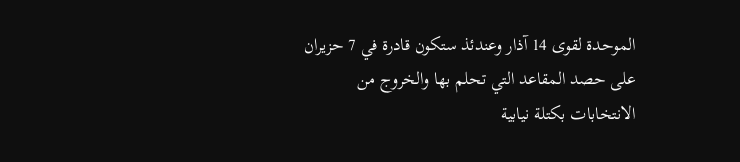الموحدة لقوى 14 آذار وعندئذ ستكون قادرة في 7 حزيران على حصد المقاعد التي تحلم بها والخروج من الانتخابات بكتلة نيابية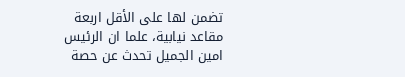تضمن لها على الأقل اربعة مقاعد نيابية، علما ان الرئيس امين الجميل تحدث عن حصة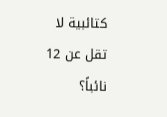كتائبية لا تقل عن 12 نائباً؟